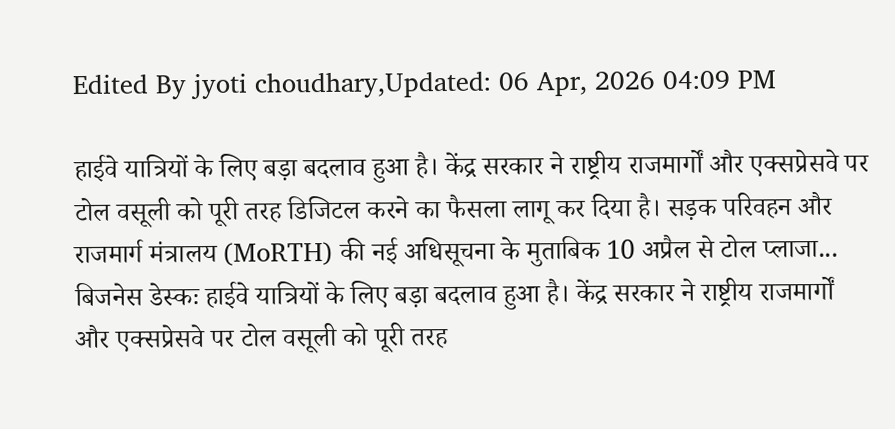Edited By jyoti choudhary,Updated: 06 Apr, 2026 04:09 PM

हाईवे यात्रियों के लिए बड़ा बदलाव हुआ है। केंद्र सरकार ने राष्ट्रीय राजमार्गों और एक्सप्रेसवे पर टोल वसूली को पूरी तरह डिजिटल करने का फैसला लागू कर दिया है। सड़क परिवहन और राजमार्ग मंत्रालय (MoRTH) की नई अधिसूचना के मुताबिक 10 अप्रैल से टोल प्लाजा...
बिजनेस डेस्कः हाईवे यात्रियों के लिए बड़ा बदलाव हुआ है। केंद्र सरकार ने राष्ट्रीय राजमार्गों और एक्सप्रेसवे पर टोल वसूली को पूरी तरह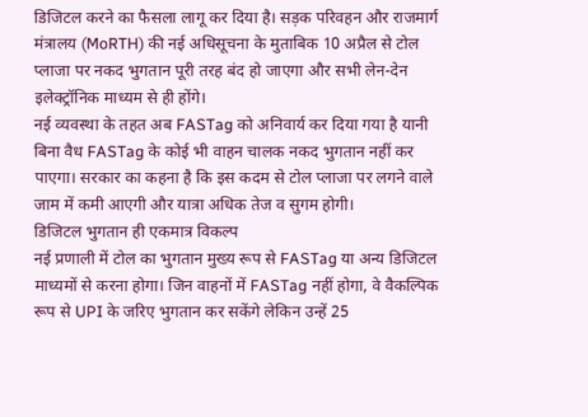डिजिटल करने का फैसला लागू कर दिया है। सड़क परिवहन और राजमार्ग मंत्रालय (MoRTH) की नई अधिसूचना के मुताबिक 10 अप्रैल से टोल प्लाजा पर नकद भुगतान पूरी तरह बंद हो जाएगा और सभी लेन-देन इलेक्ट्रॉनिक माध्यम से ही होंगे।
नई व्यवस्था के तहत अब FASTag को अनिवार्य कर दिया गया है यानी बिना वैध FASTag के कोई भी वाहन चालक नकद भुगतान नहीं कर पाएगा। सरकार का कहना है कि इस कदम से टोल प्लाजा पर लगने वाले जाम में कमी आएगी और यात्रा अधिक तेज व सुगम होगी।
डिजिटल भुगतान ही एकमात्र विकल्प
नई प्रणाली में टोल का भुगतान मुख्य रूप से FASTag या अन्य डिजिटल माध्यमों से करना होगा। जिन वाहनों में FASTag नहीं होगा, वे वैकल्पिक रूप से UPI के जरिए भुगतान कर सकेंगे लेकिन उन्हें 25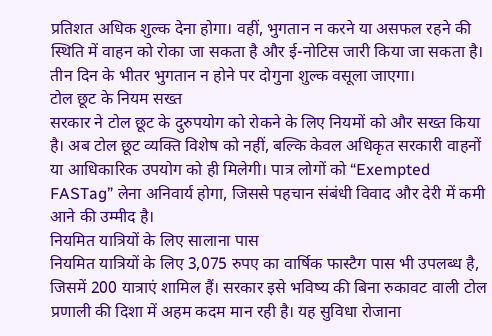प्रतिशत अधिक शुल्क देना होगा। वहीं, भुगतान न करने या असफल रहने की स्थिति में वाहन को रोका जा सकता है और ई-नोटिस जारी किया जा सकता है। तीन दिन के भीतर भुगतान न होने पर दोगुना शुल्क वसूला जाएगा।
टोल छूट के नियम सख्त
सरकार ने टोल छूट के दुरुपयोग को रोकने के लिए नियमों को और सख्त किया है। अब टोल छूट व्यक्ति विशेष को नहीं, बल्कि केवल अधिकृत सरकारी वाहनों या आधिकारिक उपयोग को ही मिलेगी। पात्र लोगों को “Exempted FASTag” लेना अनिवार्य होगा, जिससे पहचान संबंधी विवाद और देरी में कमी आने की उम्मीद है।
नियमित यात्रियों के लिए सालाना पास
नियमित यात्रियों के लिए 3,075 रुपए का वार्षिक फास्टैग पास भी उपलब्ध है, जिसमें 200 यात्राएं शामिल हैं। सरकार इसे भविष्य की बिना रुकावट वाली टोल प्रणाली की दिशा में अहम कदम मान रही है। यह सुविधा रोजाना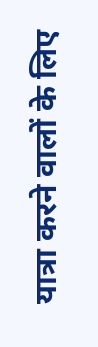यात्रा करने वालों के लिए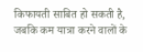किफायती साबित हो सकती है, जबकि कम यात्रा करने वालों के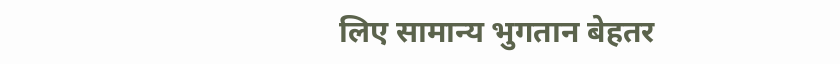लिए सामान्य भुगतान बेहतर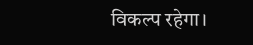विकल्प रहेगा।